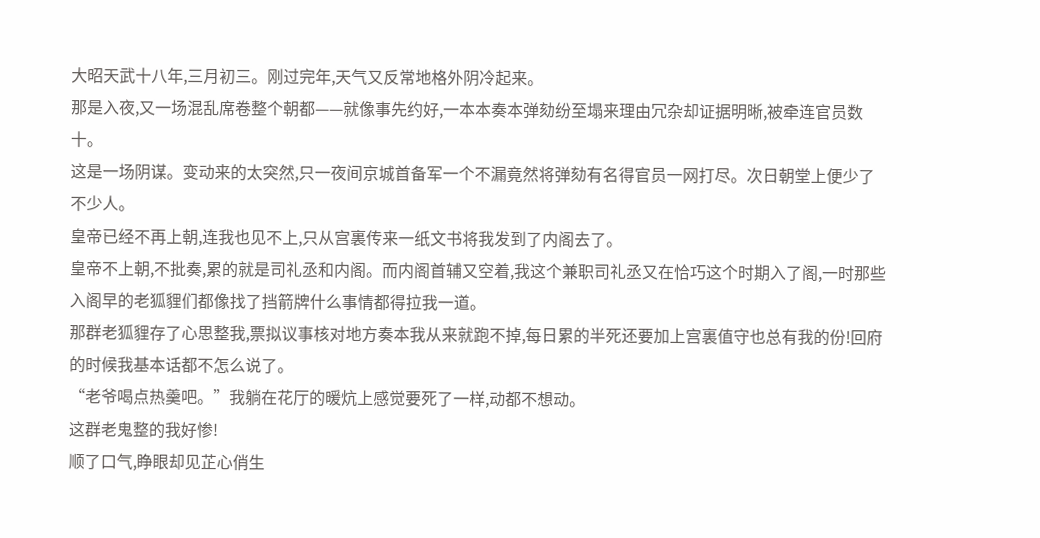大昭天武十八年,三月初三。刚过完年,天气又反常地格外阴冷起来。
那是入夜,又一场混乱席卷整个朝都——就像事先约好,一本本奏本弹劾纷至塌来理由冗杂却证据明晰,被牵连官员数十。
这是一场阴谋。变动来的太突然,只一夜间京城首备军一个不漏竟然将弹劾有名得官员一网打尽。次日朝堂上便少了不少人。
皇帝已经不再上朝,连我也见不上,只从宫裏传来一纸文书将我发到了内阁去了。
皇帝不上朝,不批奏,累的就是司礼丞和内阁。而内阁首辅又空着,我这个兼职司礼丞又在恰巧这个时期入了阁,一时那些入阁早的老狐貍们都像找了挡箭牌什么事情都得拉我一道。
那群老狐貍存了心思整我,票拟议事核对地方奏本我从来就跑不掉,每日累的半死还要加上宫裏值守也总有我的份!回府的时候我基本话都不怎么说了。
“老爷喝点热羹吧。”我躺在花厅的暖炕上感觉要死了一样,动都不想动。
这群老鬼整的我好惨!
顺了口气,睁眼却见芷心俏生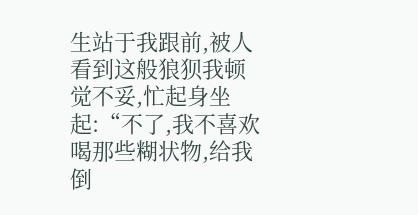生站于我跟前,被人看到这般狼狈我顿觉不妥,忙起身坐起:“不了,我不喜欢喝那些糊状物,给我倒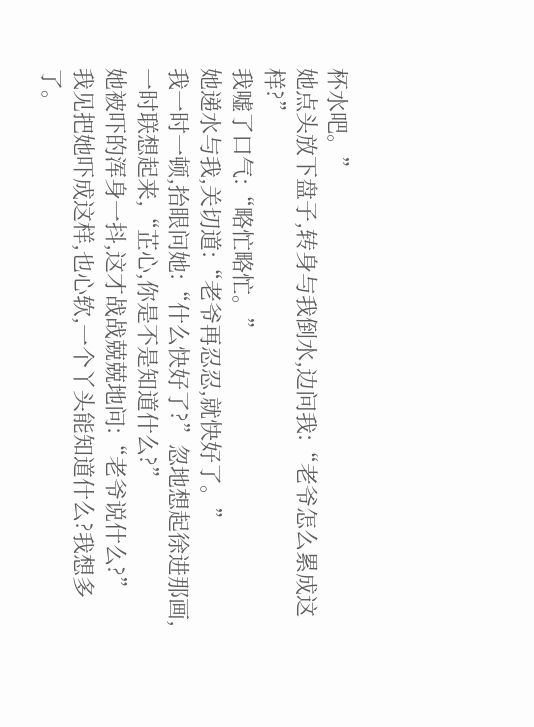杯水吧。”
她点头放下盘子,转身与我倒水,边问我:“老爷怎么累成这样?”
我嘘了口气:“略忙略忙。”
她递水与我,关切道:“老爷再忍忍,就快好了。”
我一时一顿,抬眼问她:“什么快好了?”忽地想起徐进那画,一时联想起来,“芷心,你是不是知道什么?”
她被吓的浑身一抖,这才战战兢兢地问:“老爷说什么?”
我见把她吓成这样,也心软,一个丫头能知道什么?我想多了。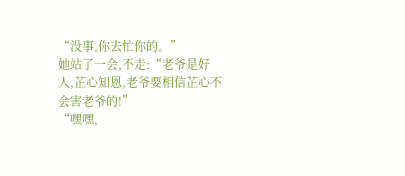“没事,你去忙你的。”
她站了一会,不走:“老爷是好人,芷心知恩,老爷要相信芷心不会害老爷的!”
“嘿嘿,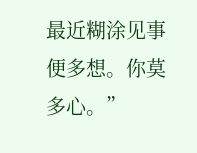最近糊涂见事便多想。你莫多心。”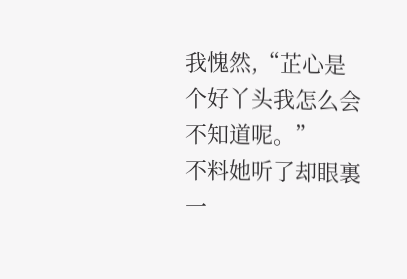我愧然,“芷心是个好丫头我怎么会不知道呢。”
不料她听了却眼裏一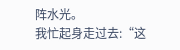阵水光。
我忙起身走过去:“这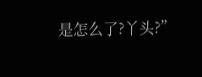是怎么了?丫头?”